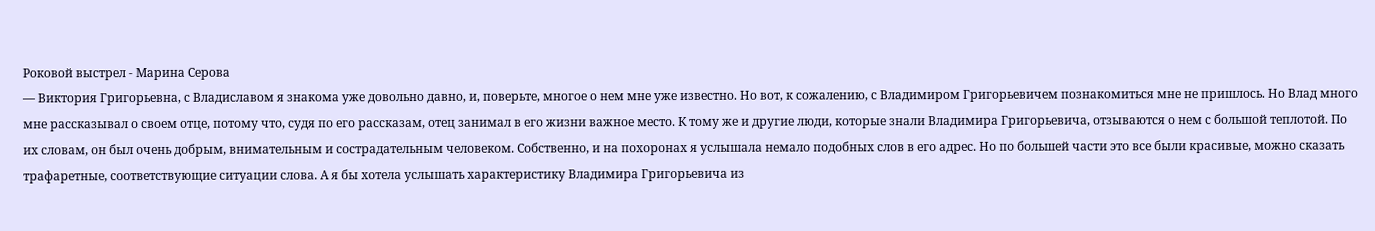Роковой выстрел - Марина Серова
— Виктория Григорьевна, с Владиславом я знакома уже довольно давно, и, поверьте, многое о нем мне уже известно. Но вот, к сожалению, с Владимиром Григорьевичем познакомиться мне не пришлось. Но Влад много мне рассказывал о своем отце, потому что, судя по его рассказам, отец занимал в его жизни важное место. К тому же и другие люди, которые знали Владимира Григорьевича, отзываются о нем с большой теплотой. По их словам, он был очень добрым, внимательным и сострадательным человеком. Собственно, и на похоронах я услышала немало подобных слов в его адрес. Но по большей части это все были красивые, можно сказать трафаретные, соответствующие ситуации слова. А я бы хотела услышать характеристику Владимира Григорьевича из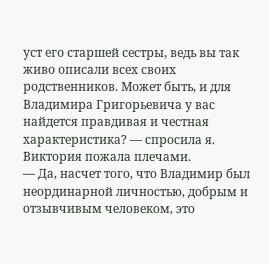уст его старшей сестры, ведь вы так живо описали всех своих родственников. Может быть, и для Владимира Григорьевича у вас найдется правдивая и честная характеристика? — спросила я.
Виктория пожала плечами.
— Да, насчет того, что Владимир был неординарной личностью, добрым и отзывчивым человеком, это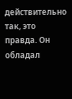действительно так, это правда. Он обладал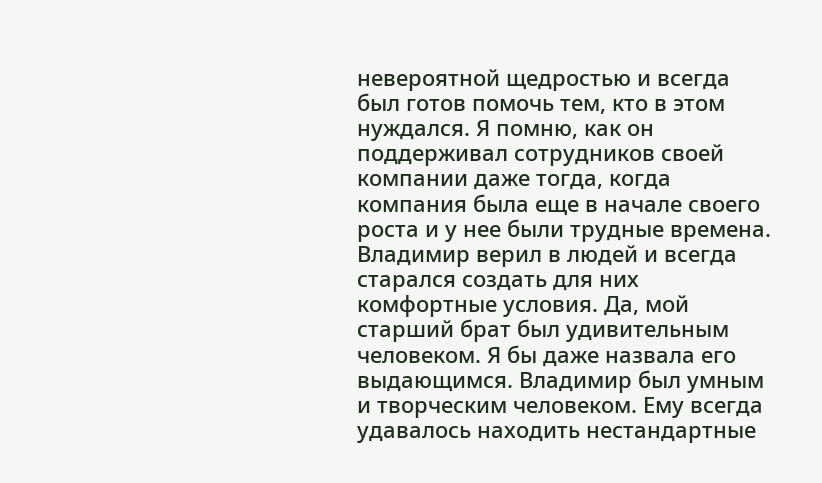невероятной щедростью и всегда был готов помочь тем, кто в этом нуждался. Я помню, как он поддерживал сотрудников своей компании даже тогда, когда компания была еще в начале своего роста и у нее были трудные времена. Владимир верил в людей и всегда старался создать для них комфортные условия. Да, мой старший брат был удивительным человеком. Я бы даже назвала его выдающимся. Владимир был умным и творческим человеком. Ему всегда удавалось находить нестандартные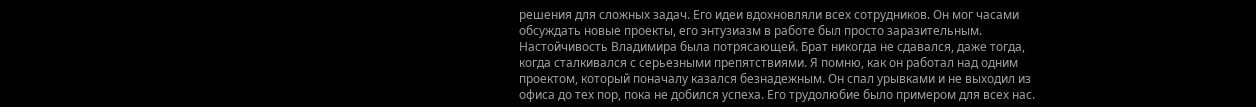решения для сложных задач. Его идеи вдохновляли всех сотрудников. Он мог часами обсуждать новые проекты, его энтузиазм в работе был просто заразительным. Настойчивость Владимира была потрясающей. Брат никогда не сдавался, даже тогда, когда сталкивался с серьезными препятствиями. Я помню, как он работал над одним проектом, который поначалу казался безнадежным. Он спал урывками и не выходил из офиса до тех пор, пока не добился успеха. Его трудолюбие было примером для всех нас.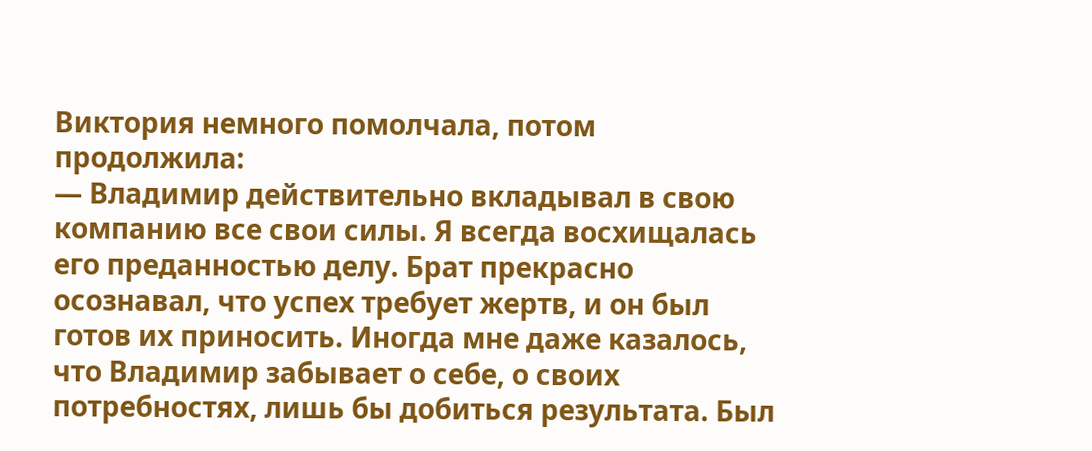Виктория немного помолчала, потом продолжила:
— Владимир действительно вкладывал в свою компанию все свои силы. Я всегда восхищалась его преданностью делу. Брат прекрасно осознавал, что успех требует жертв, и он был готов их приносить. Иногда мне даже казалось, что Владимир забывает о себе, о своих потребностях, лишь бы добиться результата. Был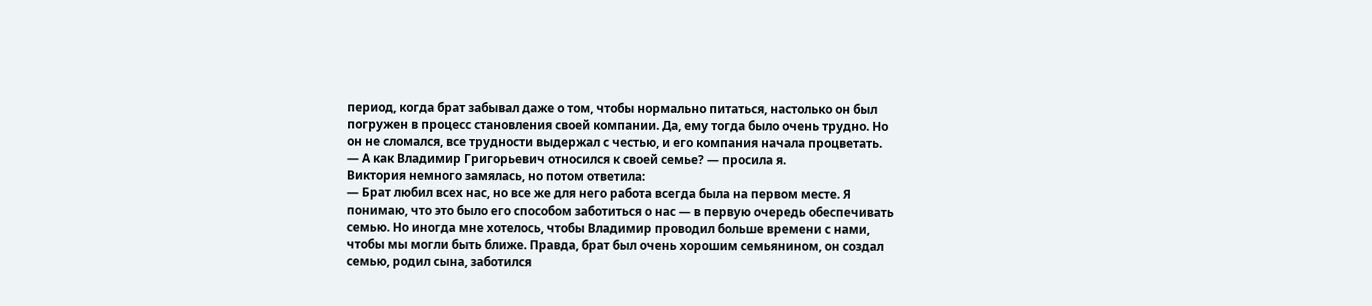период, когда брат забывал даже о том, чтобы нормально питаться, настолько он был погружен в процесс становления своей компании. Да, ему тогда было очень трудно. Но он не сломался, все трудности выдержал с честью, и его компания начала процветать.
— А как Владимир Григорьевич относился к своей семье? — просила я.
Виктория немного замялась, но потом ответила:
— Брат любил всех нас, но все же для него работа всегда была на первом месте. Я понимаю, что это было его способом заботиться о нас — в первую очередь обеспечивать семью. Но иногда мне хотелось, чтобы Владимир проводил больше времени с нами, чтобы мы могли быть ближе. Правда, брат был очень хорошим семьянином, он создал семью, родил сына, заботился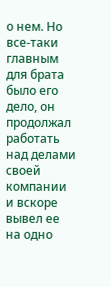о нем. Но все-таки главным для брата было его дело, он продолжал работать над делами своей компании и вскоре вывел ее на одно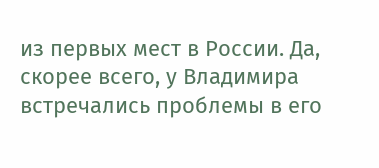из первых мест в России. Да, скорее всего, у Владимира встречались проблемы в его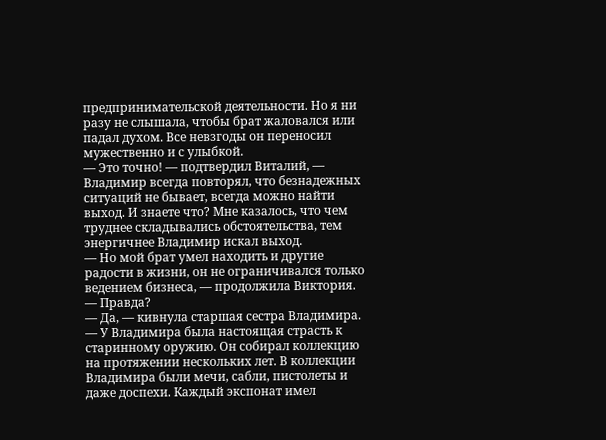предпринимательской деятельности. Но я ни разу не слышала, чтобы брат жаловался или падал духом. Все невзгоды он переносил мужественно и с улыбкой.
— Это точно! — подтвердил Виталий, — Владимир всегда повторял, что безнадежных ситуаций не бывает, всегда можно найти выход. И знаете что? Мне казалось, что чем труднее складывались обстоятельства, тем энергичнее Владимир искал выход.
— Но мой брат умел находить и другие радости в жизни, он не ограничивался только ведением бизнеса, — продолжила Виктория.
— Правда?
— Да, — кивнула старшая сестра Владимира. — У Владимира была настоящая страсть к старинному оружию. Он собирал коллекцию на протяжении нескольких лет. В коллекции Владимира были мечи, сабли, пистолеты и даже доспехи. Каждый экспонат имел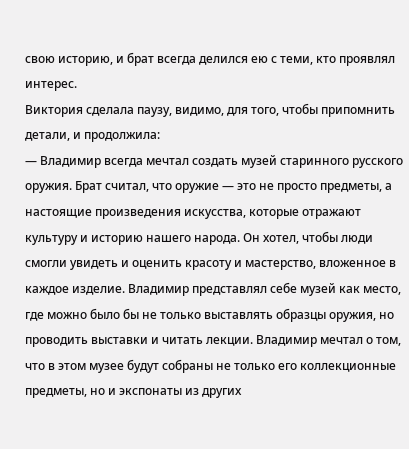свою историю, и брат всегда делился ею с теми, кто проявлял интерес.
Виктория сделала паузу, видимо, для того, чтобы припомнить детали, и продолжила:
— Владимир всегда мечтал создать музей старинного русского оружия. Брат считал, что оружие — это не просто предметы, а настоящие произведения искусства, которые отражают культуру и историю нашего народа. Он хотел, чтобы люди смогли увидеть и оценить красоту и мастерство, вложенное в каждое изделие. Владимир представлял себе музей как место, где можно было бы не только выставлять образцы оружия, но проводить выставки и читать лекции. Владимир мечтал о том, что в этом музее будут собраны не только его коллекционные предметы, но и экспонаты из других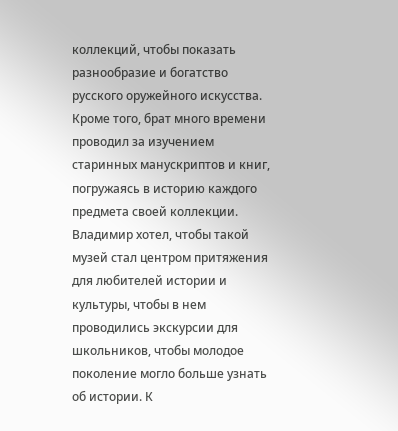коллекций, чтобы показать разнообразие и богатство русского оружейного искусства. Кроме того, брат много времени проводил за изучением старинных манускриптов и книг, погружаясь в историю каждого предмета своей коллекции. Владимир хотел, чтобы такой музей стал центром притяжения для любителей истории и культуры, чтобы в нем проводились экскурсии для школьников, чтобы молодое поколение могло больше узнать об истории. К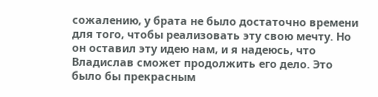сожалению, у брата не было достаточно времени для того, чтобы реализовать эту свою мечту. Но он оставил эту идею нам, и я надеюсь, что Владислав сможет продолжить его дело. Это было бы прекрасным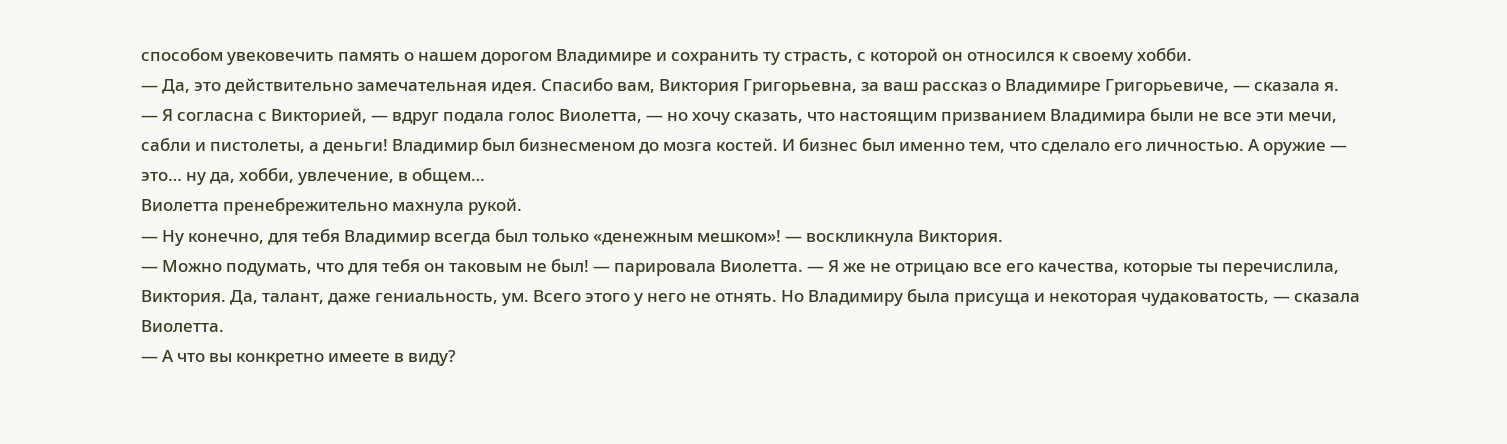способом увековечить память о нашем дорогом Владимире и сохранить ту страсть, с которой он относился к своему хобби.
— Да, это действительно замечательная идея. Спасибо вам, Виктория Григорьевна, за ваш рассказ о Владимире Григорьевиче, — сказала я.
— Я согласна с Викторией, — вдруг подала голос Виолетта, — но хочу сказать, что настоящим призванием Владимира были не все эти мечи, сабли и пистолеты, а деньги! Владимир был бизнесменом до мозга костей. И бизнес был именно тем, что сделало его личностью. А оружие — это… ну да, хобби, увлечение, в общем…
Виолетта пренебрежительно махнула рукой.
— Ну конечно, для тебя Владимир всегда был только «денежным мешком»! — воскликнула Виктория.
— Можно подумать, что для тебя он таковым не был! — парировала Виолетта. — Я же не отрицаю все его качества, которые ты перечислила, Виктория. Да, талант, даже гениальность, ум. Всего этого у него не отнять. Но Владимиру была присуща и некоторая чудаковатость, — сказала Виолетта.
— А что вы конкретно имеете в виду?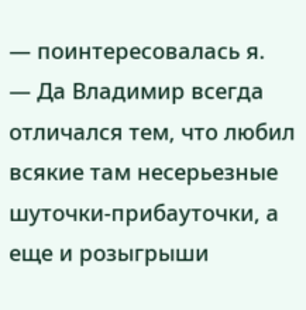— поинтересовалась я.
— Да Владимир всегда отличался тем, что любил всякие там несерьезные шуточки-прибауточки, а еще и розыгрыши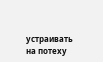устраивать на потеху